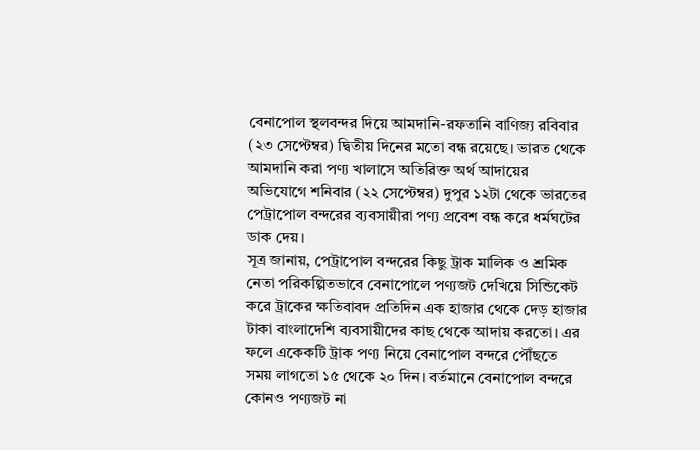বেনাপোল স্থলবন্দর দিয়ে আমদানি-রফতানি বাণিজ্য রবিবার (২৩ সেপ্টেম্বর) দ্বিতীয় দিনের মতো বন্ধ রয়েছে। ভারত থেকে আমদানি করা পণ্য খালাসে অতিরিক্ত অর্থ আদায়ের অভিযোগে শনিবার (২২ সেপ্টেম্বর) দুপুর ১২টা থেকে ভারতের পেট্রাপোল বন্দরের ব্যবসায়ীরা পণ্য প্রবেশ বন্ধ করে ধর্মঘটের ডাক দেয়।
সূত্র জানায়, পেট্রাপোল বন্দরের কিছু ট্রাক মালিক ও শ্রমিক নেতা পরিকল্পিতভাবে বেনাপোলে পণ্যজট দেখিয়ে সিন্ডিকেট করে ট্রাকের ক্ষতিবাবদ প্রতিদিন এক হাজার থেকে দেড় হাজার টাকা বাংলাদেশি ব্যবসায়ীদের কাছ থেকে আদায় করতো। এর ফলে একেকটি ট্রাক পণ্য নিয়ে বেনাপোল বন্দরে পৌঁছতে সময় লাগতো ১৫ থেকে ২০ দিন। বর্তমানে বেনাপোল বন্দরে কোনও পণ্যজট না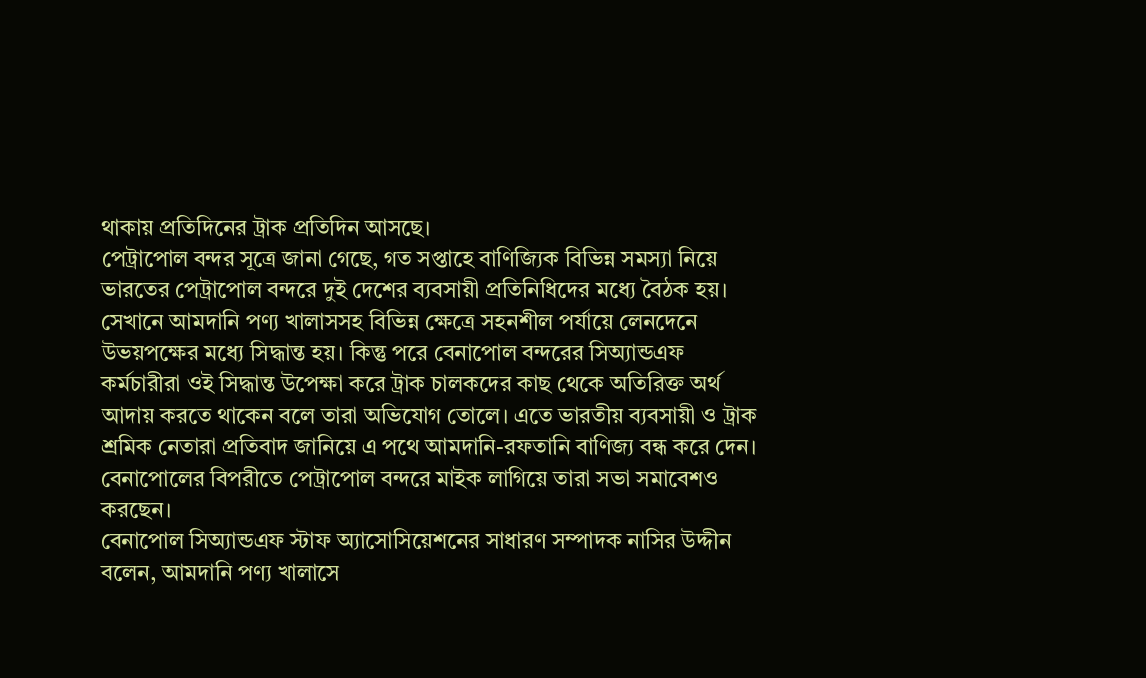থাকায় প্রতিদিনের ট্রাক প্রতিদিন আসছে।
পেট্রাপোল বন্দর সূত্রে জানা গেছে, গত সপ্তাহে বাণিজ্যিক বিভিন্ন সমস্যা নিয়ে ভারতের পেট্রাপোল বন্দরে দুই দেশের ব্যবসায়ী প্রতিনিধিদের মধ্যে বৈঠক হয়। সেখানে আমদানি পণ্য খালাসসহ বিভিন্ন ক্ষেত্রে সহনশীল পর্যায়ে লেনদেনে উভয়পক্ষের মধ্যে সিদ্ধান্ত হয়। কিন্তু পরে বেনাপোল বন্দরের সিঅ্যান্ডএফ কর্মচারীরা ওই সিদ্ধান্ত উপেক্ষা করে ট্রাক চালকদের কাছ থেকে অতিরিক্ত অর্থ আদায় করতে থাকেন বলে তারা অভিযোগ তোলে। এতে ভারতীয় ব্যবসায়ী ও ট্রাক শ্রমিক নেতারা প্রতিবাদ জানিয়ে এ পথে আমদানি-রফতানি বাণিজ্য বন্ধ করে দেন। বেনাপোলের বিপরীতে পেট্রাপোল বন্দরে মাইক লাগিয়ে তারা সভা সমাবেশও করছেন।
বেনাপোল সিঅ্যান্ডএফ স্টাফ অ্যাসোসিয়েশনের সাধারণ সম্পাদক নাসির উদ্দীন বলেন, আমদানি পণ্য খালাসে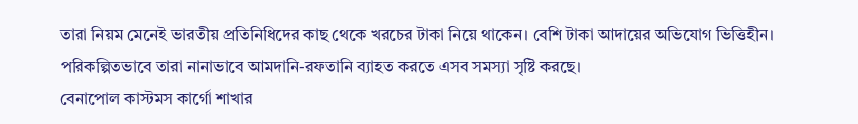তারা নিয়ম মেনেই ভারতীয় প্রতিনিধিদের কাছ থেকে খরচের টাকা নিয়ে থাকেন। বেশি টাকা আদায়ের অভিযোগ ভিত্তিহীন। পরিকল্পিতভাবে তারা নানাভাবে আমদানি-রফতানি ব্যাহত করতে এসব সমস্যা সৃষ্টি করছে।
বেনাপোল কাস্টমস কার্গো শাখার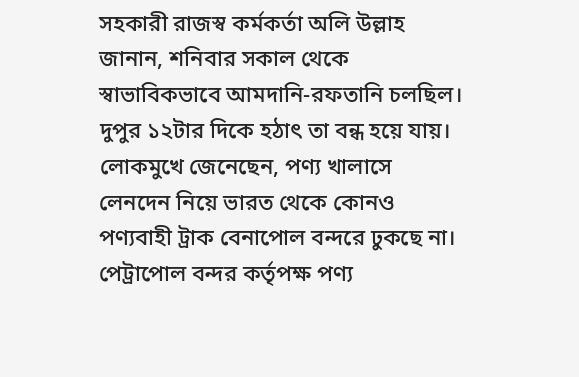সহকারী রাজস্ব কর্মকর্তা অলি উল্লাহ জানান, শনিবার সকাল থেকে স্বাভাবিকভাবে আমদানি-রফতানি চলছিল। দুপুর ১২টার দিকে হঠাৎ তা বন্ধ হয়ে যায়। লোকমুখে জেনেছেন, পণ্য খালাসে লেনদেন নিয়ে ভারত থেকে কোনও পণ্যবাহী ট্রাক বেনাপোল বন্দরে ঢুকছে না। পেট্রাপোল বন্দর কর্তৃপক্ষ পণ্য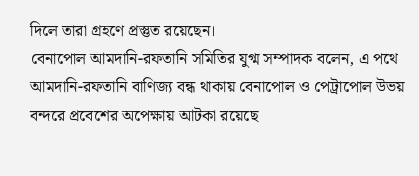দিলে তারা গ্রহণে প্রস্তুত রয়েছেন।
বেনাপোল আমদানি-রফতানি সমিতির যুগ্ম সম্পাদক বলেন, এ পথে আমদানি-রফতানি বাণিজ্য বন্ধ থাকায় বেনাপোল ও পেট্রাপোল উভয় বন্দরে প্রবেশের অপেক্ষায় আটকা রয়েছে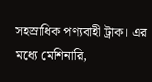সহস্রাধিক পণ্যবাহী ট্রাক। এর মধ্যে মেশিনারি,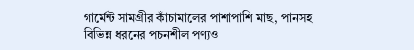গার্মেন্ট সামগ্রীর কাঁচামালের পাশাপাশি মাছ, পানসহ বিভিন্ন ধরনের পচনশীল পণ্যও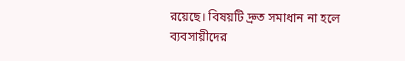রয়েছে। বিষয়টি দ্রুত সমাধান না হলে ব্যবসায়ীদের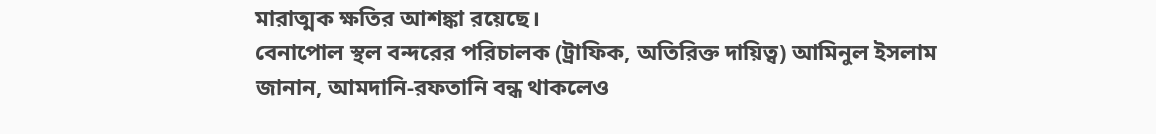মারাত্মক ক্ষতির আশঙ্কা রয়েছে।
বেনাপোল স্থল বন্দরের পরিচালক (ট্রাফিক, অতিরিক্ত দায়িত্ব) আমিনুল ইসলাম জানান, আমদানি-রফতানি বন্ধ থাকলেও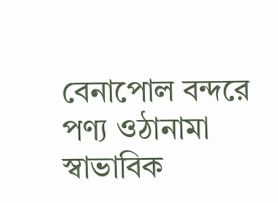বেনাপোল বন্দরে পণ্য ওঠানামা স্বাভাবিক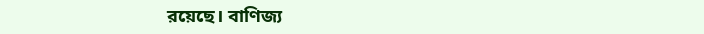রয়েছে। বাণিজ্য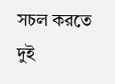সচল করতে দুই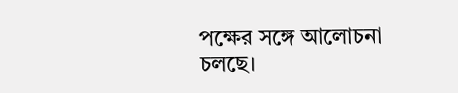পক্ষের সঙ্গে আলোচনা চলছে।